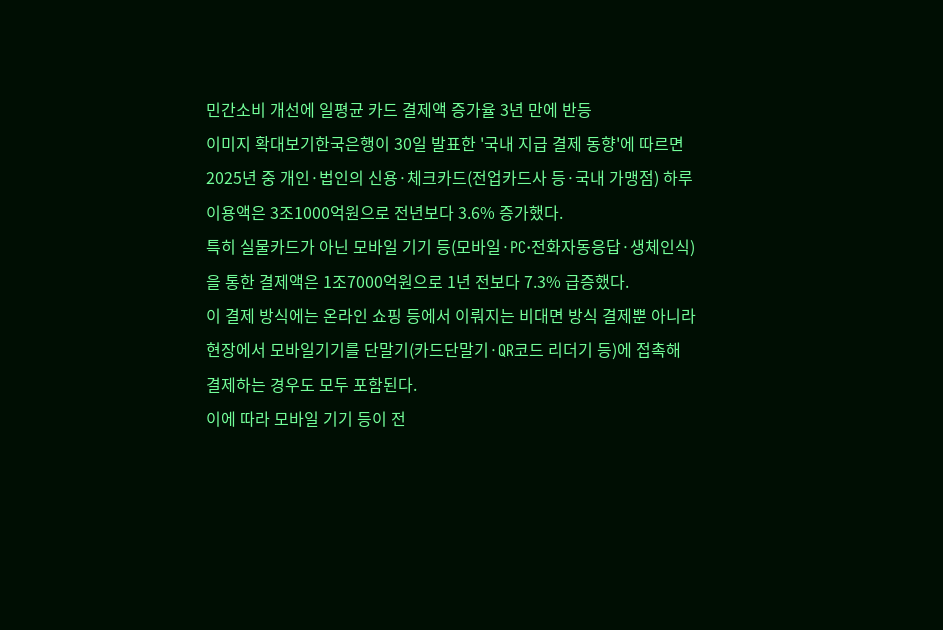민간소비 개선에 일평균 카드 결제액 증가율 3년 만에 반등
이미지 확대보기한국은행이 30일 발표한 '국내 지급 결제 동향'에 따르면 2025년 중 개인·법인의 신용·체크카드(전업카드사 등·국내 가맹점) 하루 이용액은 3조1000억원으로 전년보다 3.6% 증가했다.
특히 실물카드가 아닌 모바일 기기 등(모바일·PC·전화자동응답·생체인식)을 통한 결제액은 1조7000억원으로 1년 전보다 7.3% 급증했다.
이 결제 방식에는 온라인 쇼핑 등에서 이뤄지는 비대면 방식 결제뿐 아니라 현장에서 모바일기기를 단말기(카드단말기·QR코드 리더기 등)에 접촉해 결제하는 경우도 모두 포함된다.
이에 따라 모바일 기기 등이 전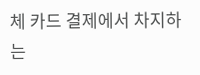체 카드 결제에서 차지하는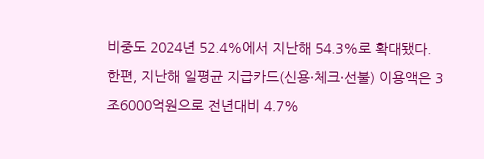비중도 2024년 52.4%에서 지난해 54.3%로 확대됐다.
한편, 지난해 일평균 지급카드(신용·체크·선불) 이용액은 3조6000억원으로 전년대비 4.7%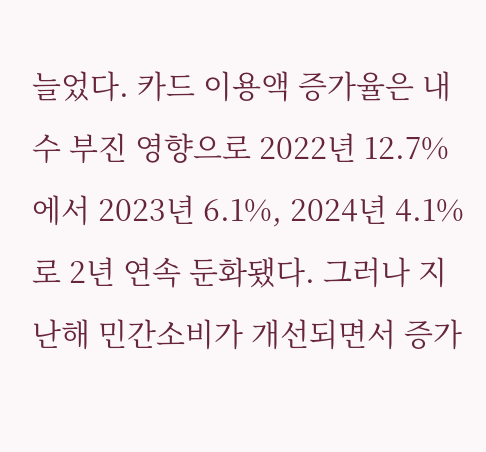늘었다. 카드 이용액 증가율은 내수 부진 영향으로 2022년 12.7%에서 2023년 6.1%, 2024년 4.1%로 2년 연속 둔화됐다. 그러나 지난해 민간소비가 개선되면서 증가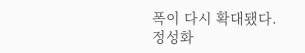폭이 다시 확대됐다.
정성화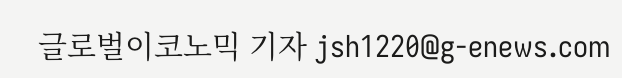글로벌이코노믹 기자 jsh1220@g-enews.com